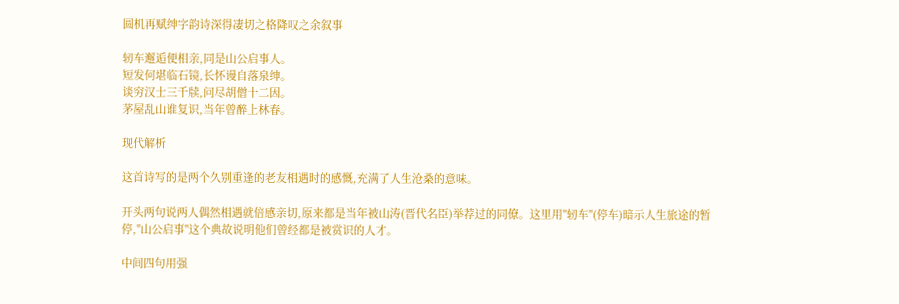圆机再赋绅字韵诗深得凄切之格降叹之余叙事

轫车邂逅便相亲,同是山公启事人。
短发何堪临石镜,长怀谩自落泉绅。
谈穷汉士三千牍,问尽胡僧十二因。
茅屋乱山谁复识,当年曾醉上林春。

现代解析

这首诗写的是两个久别重逢的老友相遇时的感慨,充满了人生沧桑的意味。

开头两句说两人偶然相遇就倍感亲切,原来都是当年被山涛(晋代名臣)举荐过的同僚。这里用"轫车"(停车)暗示人生旅途的暂停,"山公启事"这个典故说明他们曾经都是被赏识的人才。

中间四句用强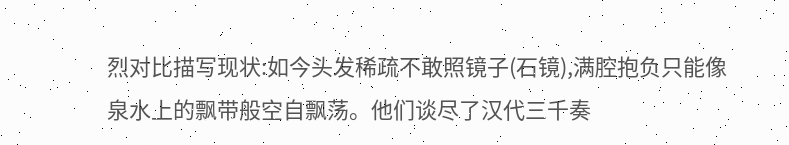烈对比描写现状:如今头发稀疏不敢照镜子(石镜),满腔抱负只能像泉水上的飘带般空自飘荡。他们谈尽了汉代三千奏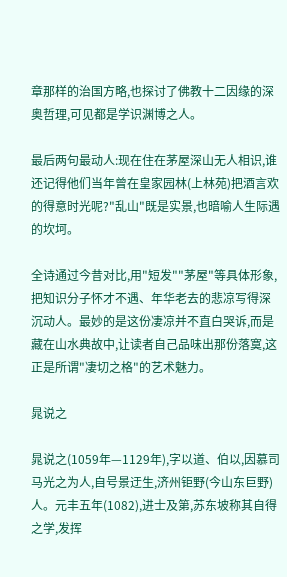章那样的治国方略,也探讨了佛教十二因缘的深奥哲理,可见都是学识渊博之人。

最后两句最动人:现在住在茅屋深山无人相识,谁还记得他们当年曾在皇家园林(上林苑)把酒言欢的得意时光呢?"乱山"既是实景,也暗喻人生际遇的坎坷。

全诗通过今昔对比,用"短发""茅屋"等具体形象,把知识分子怀才不遇、年华老去的悲凉写得深沉动人。最妙的是这份凄凉并不直白哭诉,而是藏在山水典故中,让读者自己品味出那份落寞,这正是所谓"凄切之格"的艺术魅力。

晁说之

晁说之(1059年—1129年),字以道、伯以,因慕司马光之为人,自号景迂生,济州钜野(今山东巨野)人。元丰五年(1082),进士及第,苏东坡称其自得之学,发挥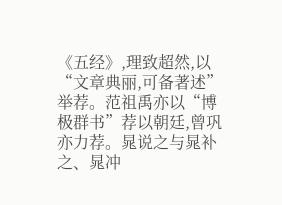《五经》,理致超然,以“文章典丽,可备著述”举荐。范祖禹亦以“博极群书”荐以朝廷,曾巩亦力荐。晁说之与晁补之、晁冲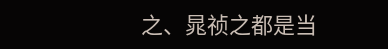之、晁祯之都是当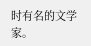时有名的文学家。